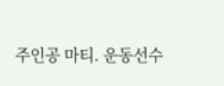주인공 마티. 운동선수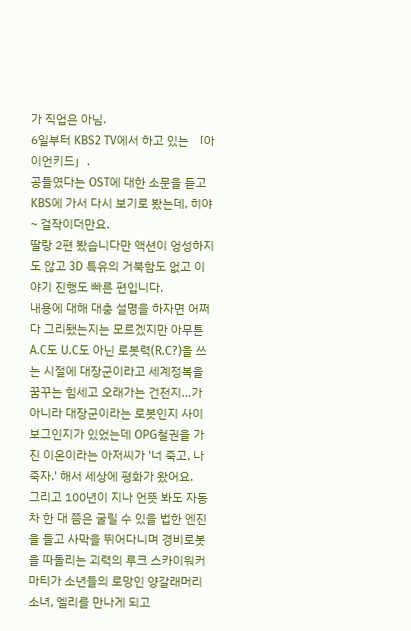가 직업은 아님.
6일부터 KBS2 TV에서 하고 있는 「아이언키드」.
공들였다는 OST에 대한 소문을 듣고 KBS에 가서 다시 보기로 봤는데, 히야~ 걸작이더만요.
딸랑 2편 봤습니다만 액션이 엉성하지도 않고 3D 특유의 거북함도 없고 이야기 진행도 빠른 편입니다.
내용에 대해 대충 설명을 하자면 어쩌다 그리됐는지는 모르겠지만 아무튼 A.C도 U.C도 아닌 로봇력(R.C?)을 쓰는 시절에 대장군이라고 세계정복을 꿈꾸는 힘세고 오래가는 건전지…가 아니라 대장군이라는 로봇인지 사이보그인지가 있었는데 OPG철권을 가진 이온이라는 아저씨가 '너 죽고, 나 죽자.' 해서 세상에 평화가 왔어요.
그리고 100년이 지나 언뜻 봐도 자동차 한 대 쯤은 굴릴 수 있을 법한 엔진을 들고 사막을 뛰어다니며 경비로봇을 따돌리는 괴력의 루크 스카이워커마티가 소년들의 로망인 양갈래머리 소녀, 엘리를 만나게 되고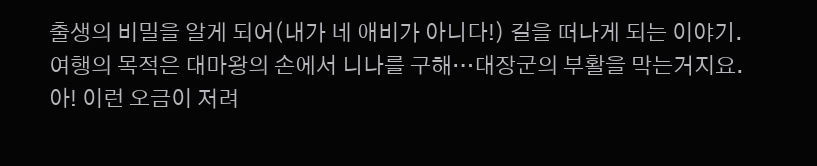출생의 비밀을 알게 되어(내가 네 애비가 아니다!) 길을 떠나게 되는 이야기. 여행의 목적은 대마왕의 손에서 니나를 구해…대장군의 부활을 막는거지요.
아! 이런 오금이 저려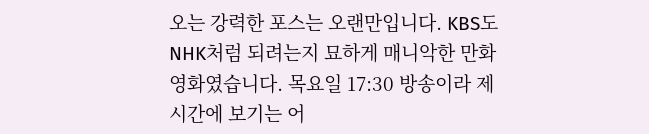오는 강력한 포스는 오랜만입니다. KBS도 NHK처럼 되려는지 묘하게 매니악한 만화영화였습니다. 목요일 17:30 방송이라 제시간에 보기는 어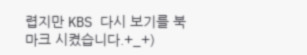렵지만 KBS 다시 보기를 북마크 시켰습니다.+_+)